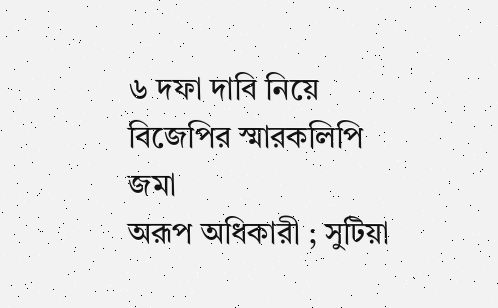৬ দফা দাবি নিয়ে বিজেপির স্মারকলিপি জমা
অরূপ অধিকারী ; সুটিয়া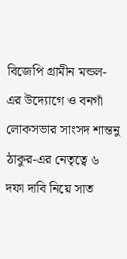বিজেপি গ্রামীন মন্ডল-এর উদ্যোগে ও বনগাঁ লোকসভার সাংসদ শান্তনু ঠাকুর-এর নেতৃত্বে ৬ দফা দাবি নিয়ে সাত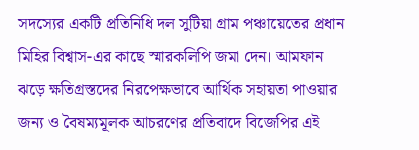সদস্যের একটি প্রতিনিধি দল সুটিয়া গ্রাম পঞ্চায়েতের প্রধান মিহির বিশ্বাস-এর কাছে স্মারকলিপি জমা দেন। আমফান ঝড়ে ক্ষতিগ্রস্তদের নিরপেক্ষভাবে আর্থিক সহায়তা পাওয়ার জন্য ও বৈষম্যমূলক আচরণের প্রতিবাদে বিজেপির এই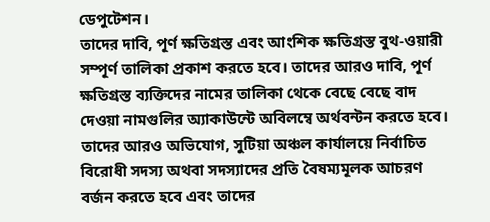ডেপুটেশন।
তাদের দাবি, পূর্ণ ক্ষতিগ্রস্ত এবং আংশিক ক্ষতিগ্রস্ত বুথ-ওয়ারী সম্পূর্ণ তালিকা প্রকাশ করতে হবে। তাদের আরও দাবি, পূর্ণ ক্ষতিগ্রস্ত ব্যক্তিদের নামের তালিকা থেকে বেছে বেছে বাদ দেওয়া নামগুলির অ্যাকাউন্টে অবিলম্বে অর্থবন্টন করতে হবে। তাদের আরও অভিযোগ, সুটিয়া অঞ্চল কার্যালয়ে নির্বাচিত বিরোধী সদস্য অথবা সদস্যাদের প্রতি বৈষম্যমূলক আচরণ বর্জন করতে হবে এবং তাদের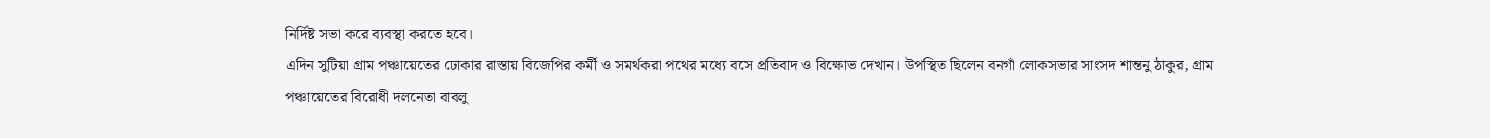নির্দিষ্ট সভা করে ব্যবস্থা করতে হবে।
এদিন সুটিয়া গ্রাম পঞ্চায়েতের ঢোকার রাস্তায় বিজেপির কর্মী ও সমর্থকরা পথের মধ্যে বসে প্রতিবাদ ও বিক্ষোভ দেখান। উপস্থিত ছিলেন বনগাঁ লোকসভার সাংসদ শান্তনু ঠাকুর, গ্রাম পঞ্চায়েতের বিরোধী দলনেতা বাবলু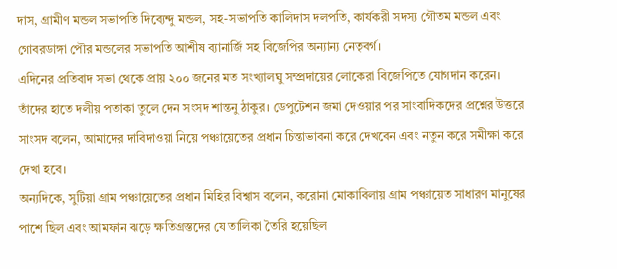দাস, গ্রামীণ মন্ডল সভাপতি দিব্যেন্দু মন্ডল, সহ-সভাপতি কালিদাস দলপতি, কার্যকরী সদস্য গৌতম মন্ডল এবং গোবরডাঙ্গা পৌর মন্ডলের সভাপতি আশীষ ব্যানার্জি সহ বিজেপির অন্যান্য নেতৃবর্গ।
এদিনের প্রতিবাদ সভা থেকে প্রায় ২০০ জনের মত সংখ্যালঘু সম্প্রদায়ের লোকেরা বিজেপিতে যোগদান করেন। তাঁদের হাতে দলীয় পতাকা তুলে দেন সংসদ শান্তনু ঠাকুর। ডেপুটেশন জমা দেওয়ার পর সাংবাদিকদের প্রশ্নের উত্তরে সাংসদ বলেন, আমাদের দাবিদাওয়া নিয়ে পঞ্চায়েতের প্রধান চিন্তাভাবনা করে দেখবেন এবং নতুন করে সমীক্ষা করে দেখা হবে।
অন্যদিকে, সুটিয়া গ্রাম পঞ্চায়েতের প্রধান মিহির বিশ্বাস বলেন, করোনা মোকাবিলায় গ্রাম পঞ্চায়েত সাধারণ মানুষের পাশে ছিল এবং আমফান ঝড়ে ক্ষতিগ্রস্তদের যে তালিকা তৈরি হয়েছিল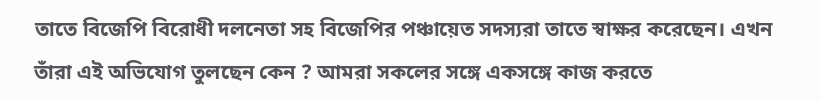তাতে বিজেপি বিরোধী দলনেতা সহ বিজেপির পঞ্চায়েত সদস্যরা তাতে স্বাক্ষর করেছেন। এখন তাঁরা এই অভিযোগ তুলছেন কেন ? আমরা সকলের সঙ্গে একসঙ্গে কাজ করতে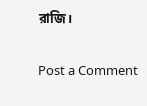রাজি।

Post a Comment